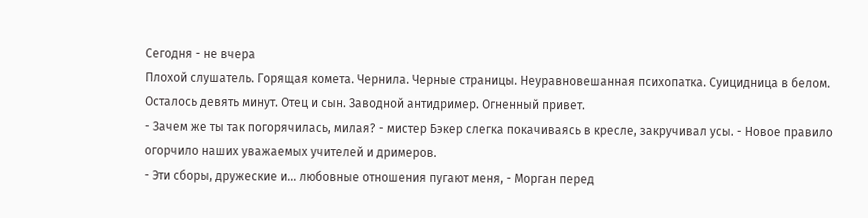Сегодня - не вчера
Плохой слушатель. Горящая комета. Чернила. Черные страницы. Неуравновешанная психопатка. Суицидница в белом. Осталось девять минут. Отец и сын. Заводной антидример. Огненный привет.
- Зачем же ты так погорячилась, милая? - мистер Бэкер слегка покачиваясь в кресле, закручивал усы. - Новое правило огорчило наших уважаемых учителей и дримеров.
- Эти сборы, дружеские и... любовные отношения пугают меня, - Морган перед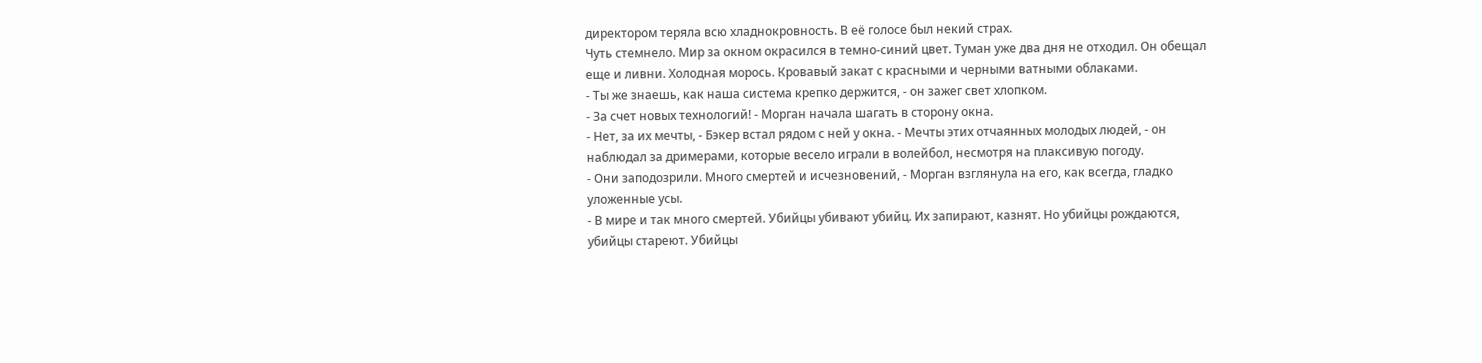директором теряла всю хладнокровность. В её голосе был некий страх.
Чуть стемнело. Мир за окном окрасился в темно-синий цвет. Туман уже два дня не отходил. Он обещал еще и ливни. Холодная морось. Кровавый закат с красными и черными ватными облаками.
- Ты же знаешь, как наша система крепко держится, - он зажег свет хлопком.
- За счет новых технологий! - Морган начала шагать в сторону окна.
- Нет, за их мечты, - Бэкер встал рядом с ней у окна. - Мечты этих отчаянных молодых людей, - он наблюдал за дримерами, которые весело играли в волейбол, несмотря на плаксивую погоду.
- Они заподозрили. Много смертей и исчезновений, - Морган взглянула на его, как всегда, гладко уложенные усы.
- В мире и так много смертей. Убийцы убивают убийц. Их запирают, казнят. Но убийцы рождаются, убийцы стареют. Убийцы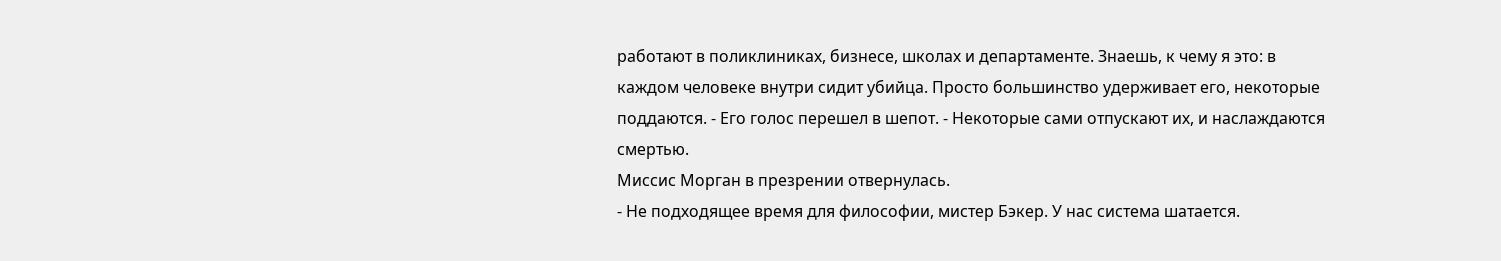работают в поликлиниках, бизнесе, школах и департаменте. Знаешь, к чему я это: в каждом человеке внутри сидит убийца. Просто большинство удерживает его, некоторые поддаются. - Его голос перешел в шепот. - Некоторые сами отпускают их, и наслаждаются смертью.
Миссис Морган в презрении отвернулась.
- Не подходящее время для философии, мистер Бэкер. У нас система шатается.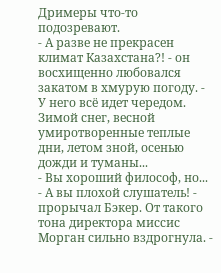Дримеры что-то подозревают.
- А разве не прекрасен климат Казахстана?! - он восхищенно любовался закатом в хмурую погоду. - У него всё идет чередом. Зимой снег, весной умиротворенные теплые дни, летом зной, осенью дожди и туманы...
- Вы хороший философ, но...
- А вы плохой слушатель! - прорычал Бэкер. От такого тона директора миссис Морган сильно вздрогнула. -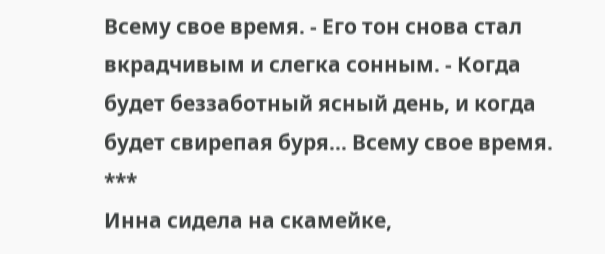Всему свое время. - Его тон снова стал вкрадчивым и слегка сонным. - Когда будет беззаботный ясный день, и когда будет свирепая буря... Всему свое время.
***
Инна сидела на скамейке,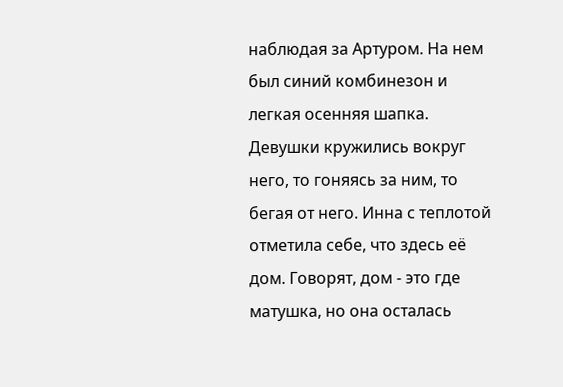наблюдая за Артуром. На нем был синий комбинезон и легкая осенняя шапка. Девушки кружились вокруг него, то гоняясь за ним, то бегая от него. Инна с теплотой отметила себе, что здесь её дом. Говорят, дом - это где матушка, но она осталась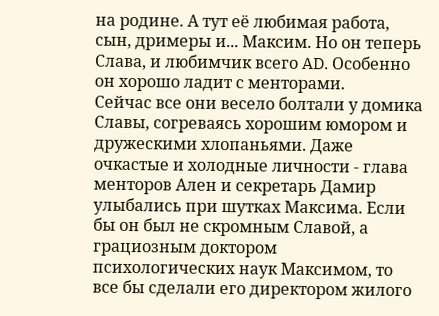на родине. А тут её любимая работа, сын, дримеры и... Максим. Но он теперь Слава, и любимчик всего AD. Особенно он хорошо ладит с менторами.
Сейчас все они весело болтали у домика Славы, согреваясь хорошим юмором и дружескими хлопаньями. Даже очкастые и холодные личности - глава менторов Ален и секретарь Дамир улыбались при шутках Максима. Если бы он был не скромным Славой, а грациозным доктором психологических наук Максимом, то все бы сделали его директором жилого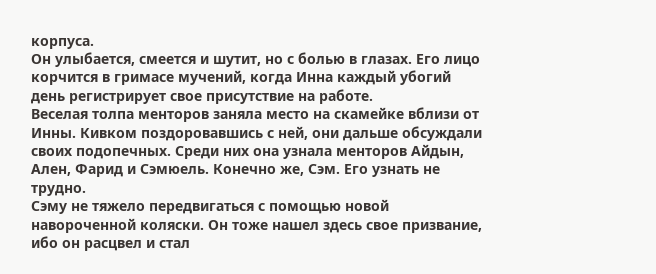корпуса.
Он улыбается, смеется и шутит, но с болью в глазах. Его лицо корчится в гримасе мучений, когда Инна каждый убогий день регистрирует свое присутствие на работе.
Веселая толпа менторов заняла место на скамейке вблизи от Инны. Кивком поздоровавшись с ней, они дальше обсуждали своих подопечных. Среди них она узнала менторов Айдын, Ален, Фарид и Сэмюель. Конечно же, Сэм. Его узнать не трудно.
Сэму не тяжело передвигаться с помощью новой навороченной коляски. Он тоже нашел здесь свое призвание, ибо он расцвел и стал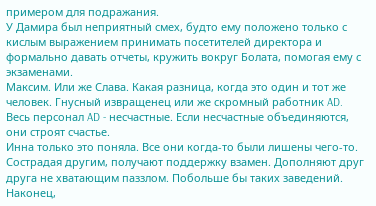примером для подражания.
У Дамира был неприятный смех, будто ему положено только с кислым выражением принимать посетителей директора и формально давать отчеты, кружить вокруг Болата, помогая ему с экзаменами.
Максим. Или же Слава. Какая разница, когда это один и тот же человек. Гнусный извращенец или же скромный работник AD. Весь персонал AD - несчастные. Если несчастные объединяются, они строят счастье.
Инна только это поняла. Все они когда-то были лишены чего-то. Сострадая другим, получают поддержку взамен. Дополняют друг друга не хватающим паззлом. Побольше бы таких заведений. Наконец,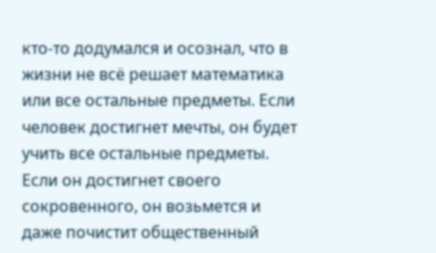кто-то додумался и осознал, что в жизни не всё решает математика или все остальные предметы. Если человек достигнет мечты, он будет учить все остальные предметы. Если он достигнет своего сокровенного, он возьмется и даже почистит общественный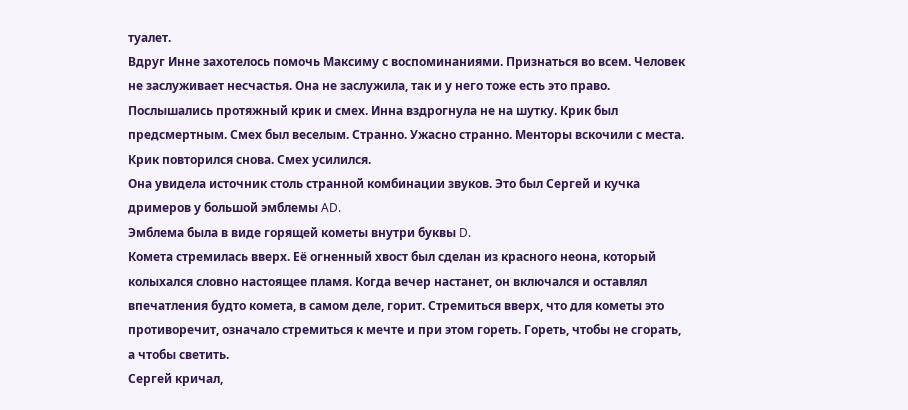туалет.
Вдруг Инне захотелось помочь Максиму с воспоминаниями. Признаться во всем. Человек не заслуживает несчастья. Она не заслужила, так и у него тоже есть это право.
Послышались протяжный крик и смех. Инна вздрогнула не на шутку. Крик был предсмертным. Смех был веселым. Странно. Ужасно странно. Менторы вскочили с места. Крик повторился снова. Смех усилился.
Она увидела источник столь странной комбинации звуков. Это был Сергей и кучка дримеров у большой эмблемы AD.
Эмблема была в виде горящей кометы внутри буквы D.
Комета стремилась вверх. Её огненный хвост был сделан из красного неона, который колыхался словно настоящее пламя. Когда вечер настанет, он включался и оставлял впечатления будто комета, в самом деле, горит. Стремиться вверх, что для кометы это противоречит, означало стремиться к мечте и при этом гореть. Гореть, чтобы не сгорать, а чтобы светить.
Сергей кричал,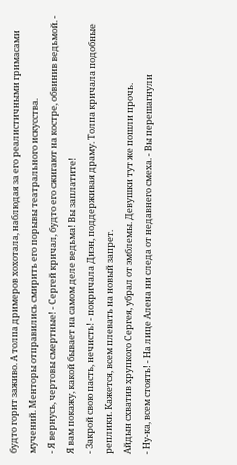будто горит заживо. А толпа дримеров хохотала, наблюдая за его реалистичными гримасами мучений. Менторы отправились смирить его порывы театрального искусства.
- Я вернусь, чертовы смертные! - Сергей кричал, будто его сжигают на костре, обвинив ведьмой. - Я вам покажу, какой бывает на самом деле ведьма! Вы заплатите!
- Закрой свою пасть, нечисть! - покричала Диэн, поддерживая драму. Толпа кричала подобные реплики. Кажется, всем плевать на новый запрет.
Айдын схватив хрупкого Сергея, убрал от эмблемы. Девушки тут же пошли прочь.
- Ну-ка, всем стоять! - На лице Алена ни следа от недавнего смеха. - Вы перешагнули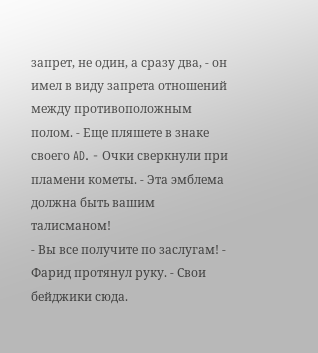запрет, не один, а сразу два, - он имел в виду запрета отношений между противоположным полом. - Еще пляшете в знаке своего AD. - Очки сверкнули при пламени кометы. - Эта эмблема должна быть вашим талисманом!
- Вы все получите по заслугам! - Фарид протянул руку. - Свои бейджики сюда.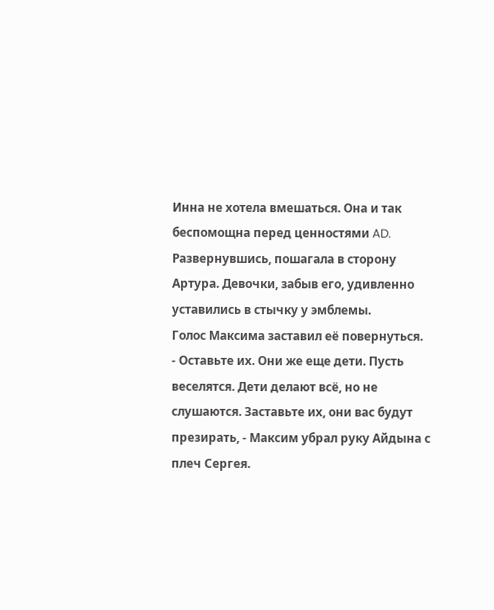Инна не хотела вмешаться. Она и так беспомощна перед ценностями AD. Развернувшись, пошагала в сторону Артура. Девочки, забыв его, удивленно уставились в стычку у эмблемы.
Голос Максима заставил её повернуться.
- Оставьте их. Они же еще дети. Пусть веселятся. Дети делают всё, но не слушаются. Заставьте их, они вас будут презирать, - Максим убрал руку Айдына с плеч Сергея.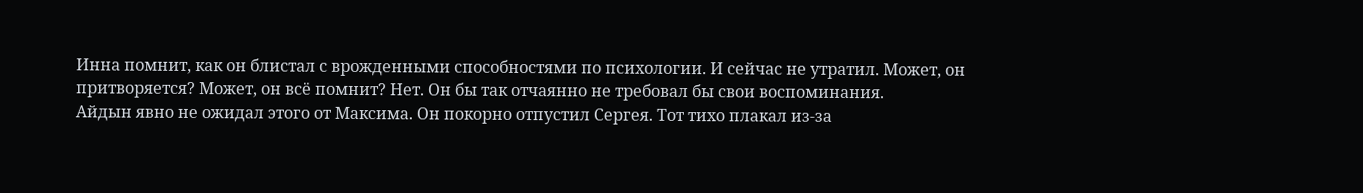Инна помнит, как он блистал с врожденными способностями по психологии. И сейчас не утратил. Может, он притворяется? Может, он всё помнит? Нет. Он бы так отчаянно не требовал бы свои воспоминания.
Айдын явно не ожидал этого от Максима. Он покорно отпустил Сергея. Тот тихо плакал из-за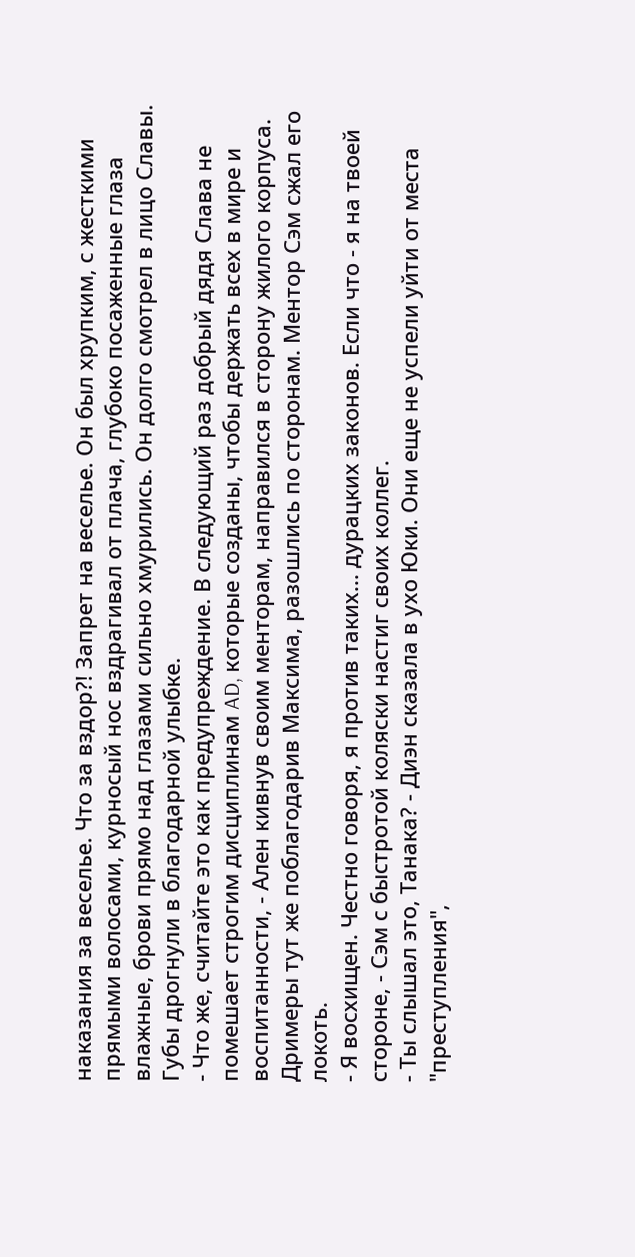наказания за веселье. Что за вздор?! Запрет на веселье. Он был хрупким, с жесткими прямыми волосами, курносый нос вздрагивал от плача, глубоко посаженные глаза влажные, брови прямо над глазами сильно хмурились. Он долго смотрел в лицо Славы. Губы дрогнули в благодарной улыбке.
- Что же, считайте это как предупреждение. В следующий раз добрый дядя Слава не помешает строгим дисциплинам AD, которые созданы, чтобы держать всех в мире и воспитанности, - Ален кивнув своим менторам, направился в сторону жилого корпуса.
Дримеры тут же поблагодарив Максима, разошлись по сторонам. Ментор Сэм сжал его локоть.
- Я восхищен. Честно говоря, я против таких... дурацких законов. Если что - я на твоей стороне, - Сэм с быстротой коляски настиг своих коллег.
- Ты слышал это, Танака? - Диэн сказала в ухо Юки. Они еще не успели уйти от места "преступления",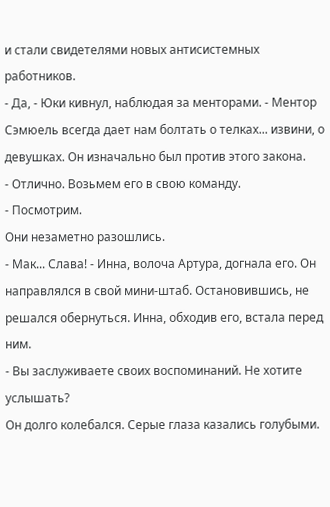и стали свидетелями новых антисистемных работников.
- Да, - Юки кивнул, наблюдая за менторами. - Ментор Сэмюель всегда дает нам болтать о телках... извини, о девушках. Он изначально был против этого закона.
- Отлично. Возьмем его в свою команду.
- Посмотрим.
Они незаметно разошлись.
- Мак... Слава! - Инна, волоча Артура, догнала его. Он направлялся в свой мини-штаб. Остановившись, не решался обернуться. Инна, обходив его, встала перед ним.
- Вы заслуживаете своих воспоминаний. Не хотите услышать?
Он долго колебался. Серые глаза казались голубыми.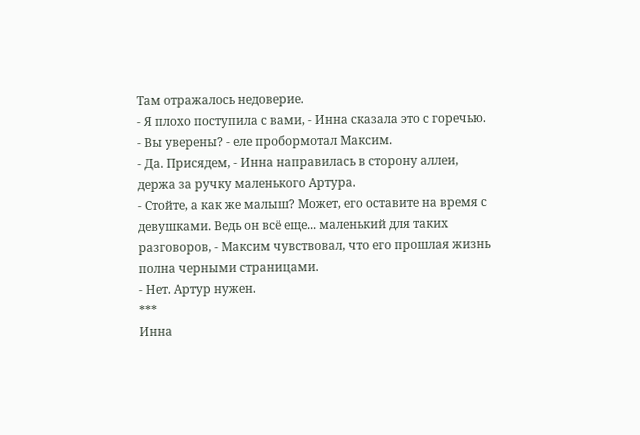Там отражалось недоверие.
- Я плохо поступила с вами, - Инна сказала это с горечью.
- Вы уверены? - еле пробормотал Максим.
- Да. Присядем, - Инна направилась в сторону аллеи, держа за ручку маленького Артура.
- Стойте, а как же малыш? Может, его оставите на время с девушками. Ведь он всё еще... маленький для таких разговоров, - Максим чувствовал, что его прошлая жизнь полна черными страницами.
- Нет. Артур нужен.
***
Инна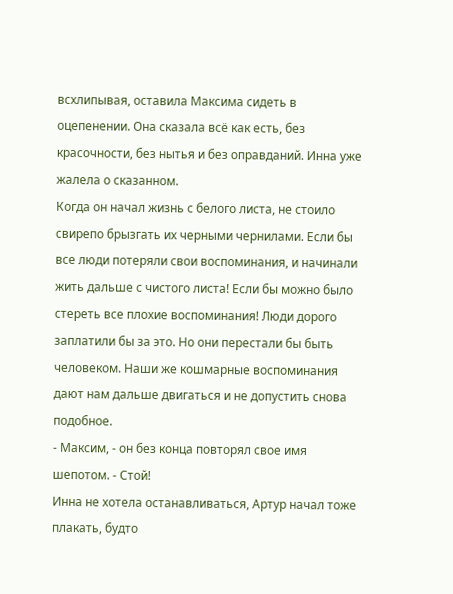всхлипывая, оставила Максима сидеть в оцепенении. Она сказала всё как есть, без красочности, без нытья и без оправданий. Инна уже жалела о сказанном.
Когда он начал жизнь с белого листа, не стоило свирепо брызгать их черными чернилами. Если бы все люди потеряли свои воспоминания, и начинали жить дальше с чистого листа! Если бы можно было стереть все плохие воспоминания! Люди дорого заплатили бы за это. Но они перестали бы быть человеком. Наши же кошмарные воспоминания дают нам дальше двигаться и не допустить снова подобное.
- Максим, - он без конца повторял свое имя шепотом. - Стой!
Инна не хотела останавливаться, Артур начал тоже плакать, будто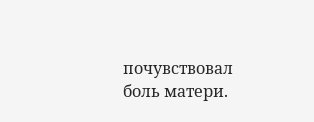почувствовал боль матери.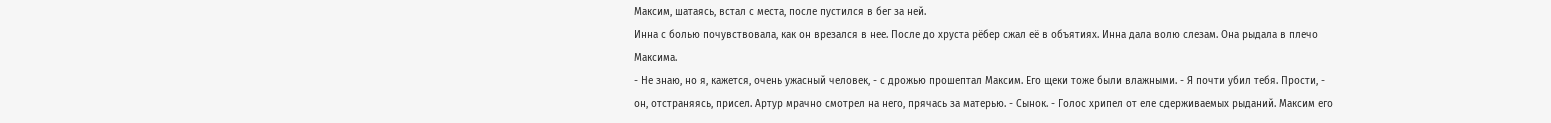Максим, шатаясь, встал с места, после пустился в бег за ней.
Инна с болью почувствовала, как он врезался в нее. После до хруста рёбер сжал её в объятиях. Инна дала волю слезам. Она рыдала в плечо Максима.
- Не знаю, но я, кажется, очень ужасный человек, - с дрожью прошептал Максим. Его щеки тоже были влажными. - Я почти убил тебя. Прости, - он, отстраняясь, присел. Артур мрачно смотрел на него, прячась за матерью. - Сынок. - Голос хрипел от еле сдерживаемых рыданий. Максим его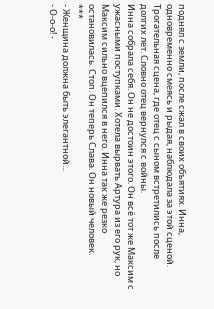поднял с земли, после сжал в своих объятиях. Инна, одновременно смеясь и рыдая, наблюдала за этой сценой. Трогательная сцена, где отец с сыном встретились после долгих лет. Словно отец вернулся с войны.
Инна собрала себя. Он не достоин этого. Он всё тот же Максим с ужасными поступками. Хотела вырвать Артура из его рук, но Максим сильно вцепился в него. Инна так же резко остановилась. Стоп. Он теперь Слава. Он новый человек.
***
- Женщина должна быть элегантной...
- О-о-о! -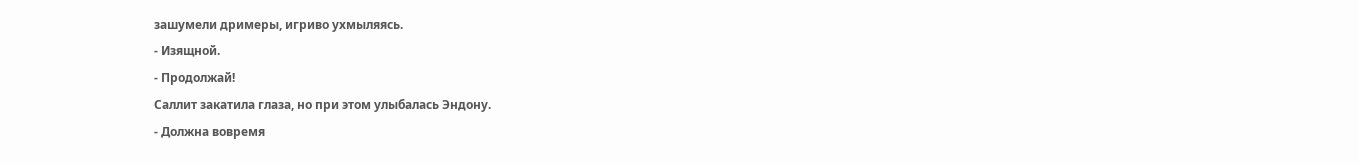зашумели дримеры, игриво ухмыляясь.
- Изящной.
- Продолжай!
Саллит закатила глаза, но при этом улыбалась Эндону.
- Должна вовремя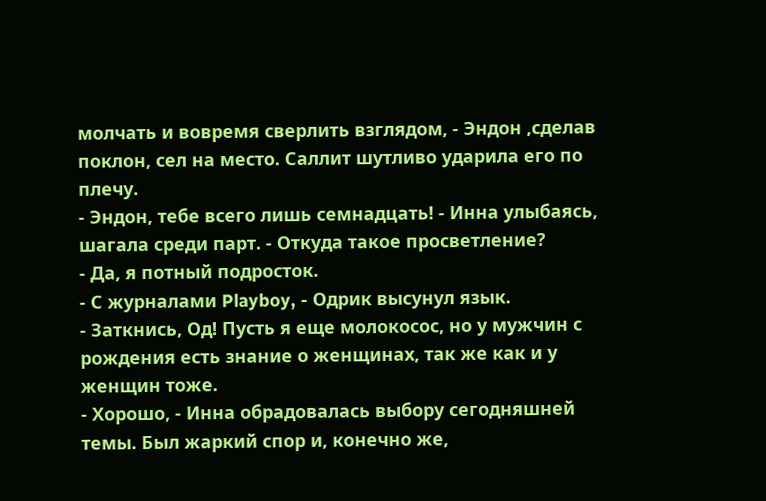молчать и вовремя сверлить взглядом, - Эндон ,сделав поклон, сел на место. Саллит шутливо ударила его по плечу.
- Эндон, тебе всего лишь семнадцать! - Инна улыбаясь, шагала среди парт. - Откуда такое просветление?
- Да, я потный подросток.
- С журналами Playboy, - Одрик высунул язык.
- Заткнись, Од! Пусть я еще молокосос, но у мужчин с рождения есть знание о женщинах, так же как и у женщин тоже.
- Хорошо, - Инна обрадовалась выбору сегодняшней темы. Был жаркий спор и, конечно же,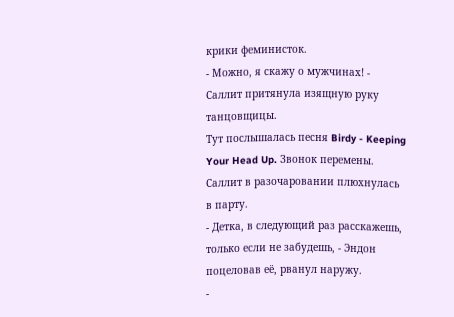крики феминисток.
- Можно, я скажу о мужчинах! - Саллит притянула изящную руку танцовщицы.
Тут послышалась песня Birdy - Keeping Your Head Up. Звонок перемены. Саллит в разочаровании плюхнулась в парту.
- Детка, в следующий раз расскажешь, только если не забудешь, - Эндон поцеловав её, рванул наружу.
-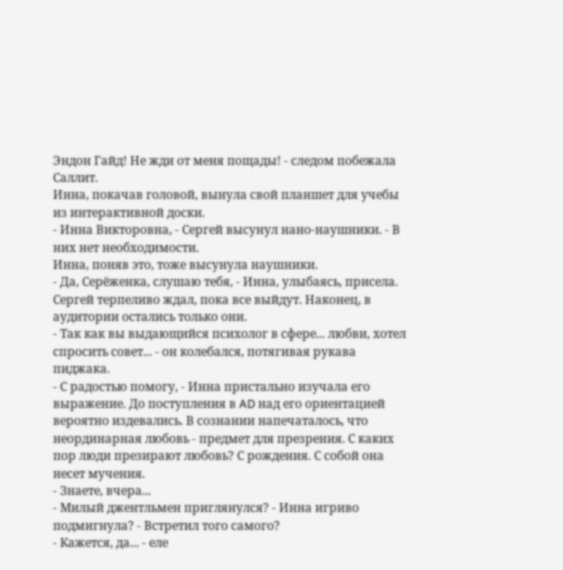Эндон Гайд! Не жди от меня пощады! - следом побежала Саллит.
Инна, покачав головой, вынула свой планшет для учебы из интерактивной доски.
- Инна Викторовна, - Сергей высунул нано-наушники. - В них нет необходимости.
Инна, поняв это, тоже высунула наушники.
- Да, Серёженка, слушаю тебя, - Инна, улыбаясь, присела.
Сергей терпеливо ждал, пока все выйдут. Наконец, в аудитории остались только они.
- Так как вы выдающийся психолог в сфере... любви, хотел спросить совет... - он колебался, потягивая рукава пиджака.
- С радостью помогу, - Инна пристально изучала его выражение. До поступления в AD над его ориентацией вероятно издевались. В сознании напечаталось, что неординарная любовь - предмет для презрения. С каких пор люди презирают любовь? С рождения. С собой она несет мучения.
- Знаете, вчера...
- Милый джентльмен приглянулся? - Инна игриво подмигнула? - Встретил того самого?
- Кажется, да... - еле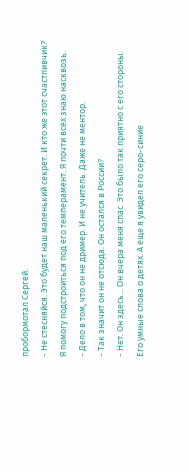пробормотал Сергей.
- Не стесняйся. Это будет наш маленький секрет. И кто же этот счастливчик? Я помогу подстроиться под его темперамент. Я почти всех знаю насквозь.
- Дело в том, что он не дример. И не учитель. Даже не ментор.
- Так значит он не отсюда. Он остался в России?
- Нет. Он здесь... Он вчера меня спас. Это было так приятно с его стороны. Его умные слова о детях. А еще я увидел его серо-синие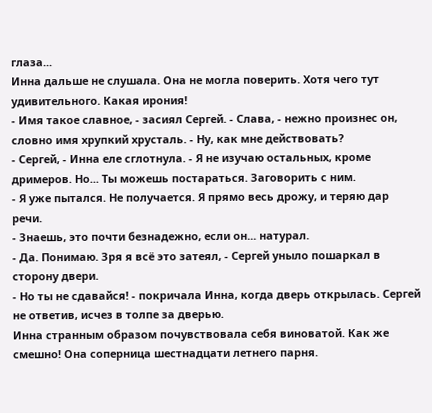глаза...
Инна дальше не слушала. Она не могла поверить. Хотя чего тут удивительного. Какая ирония!
- Имя такое славное, - засиял Сергей. - Слава, - нежно произнес он, словно имя хрупкий хрусталь. - Ну, как мне действовать?
- Сергей, - Инна еле сглотнула. - Я не изучаю остальных, кроме дримеров. Но... Ты можешь постараться. Заговорить с ним.
- Я уже пытался. Не получается. Я прямо весь дрожу, и теряю дар речи.
- Знаешь, это почти безнадежно, если он... натурал.
- Да. Понимаю. Зря я всё это затеял, - Сергей уныло пошаркал в сторону двери.
- Но ты не сдавайся! - покричала Инна, когда дверь открылась. Сергей не ответив, исчез в толпе за дверью.
Инна странным образом почувствовала себя виноватой. Как же смешно! Она соперница шестнадцати летнего парня.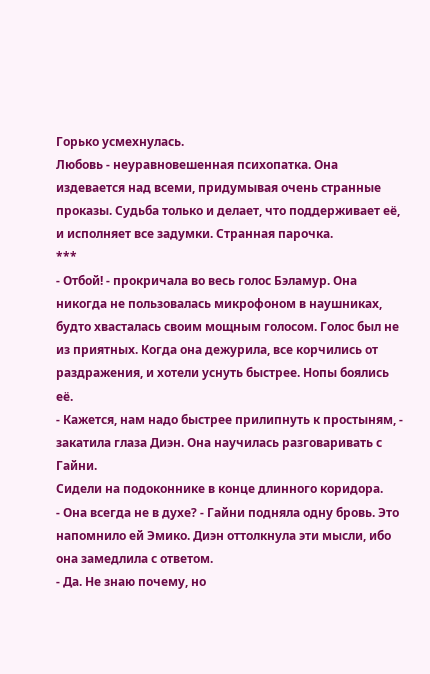Горько усмехнулась.
Любовь - неуравновешенная психопатка. Она издевается над всеми, придумывая очень странные проказы. Судьба только и делает, что поддерживает её, и исполняет все задумки. Странная парочка.
***
- Отбой! - прокричала во весь голос Бэламур. Она никогда не пользовалась микрофоном в наушниках, будто хвасталась своим мощным голосом. Голос был не из приятных. Когда она дежурила, все корчились от раздражения, и хотели уснуть быстрее. Нопы боялись её.
- Кажется, нам надо быстрее прилипнуть к простыням, - закатила глаза Диэн. Она научилась разговаривать с Гайни.
Сидели на подоконнике в конце длинного коридора.
- Она всегда не в духе? - Гайни подняла одну бровь. Это напомнило ей Эмико. Диэн оттолкнула эти мысли, ибо она замедлила с ответом.
- Да. Не знаю почему, но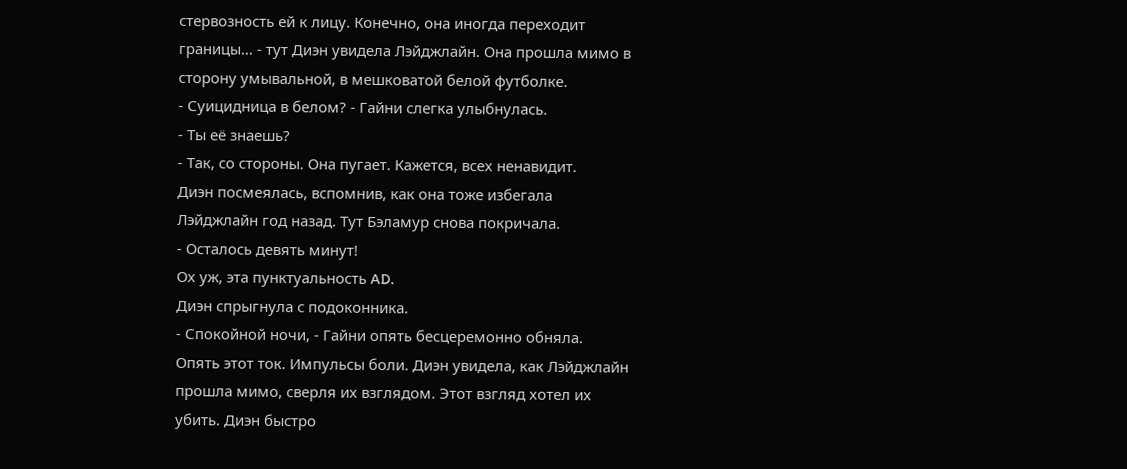стервозность ей к лицу. Конечно, она иногда переходит границы... - тут Диэн увидела Лэйджлайн. Она прошла мимо в сторону умывальной, в мешковатой белой футболке.
- Суицидница в белом? - Гайни слегка улыбнулась.
- Ты её знаешь?
- Так, со стороны. Она пугает. Кажется, всех ненавидит.
Диэн посмеялась, вспомнив, как она тоже избегала Лэйджлайн год назад. Тут Бэламур снова покричала.
- Осталось девять минут!
Ох уж, эта пунктуальность AD.
Диэн спрыгнула с подоконника.
- Спокойной ночи, - Гайни опять бесцеремонно обняла. Опять этот ток. Импульсы боли. Диэн увидела, как Лэйджлайн прошла мимо, сверля их взглядом. Этот взгляд хотел их убить. Диэн быстро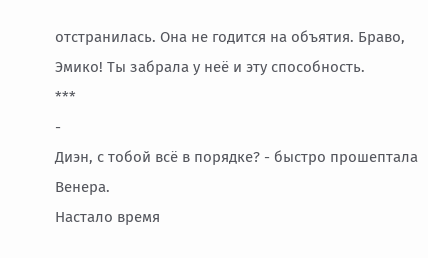отстранилась. Она не годится на объятия. Браво, Эмико! Ты забрала у неё и эту способность.
***
-
Диэн, с тобой всё в порядке? - быстро прошептала Венера.
Настало время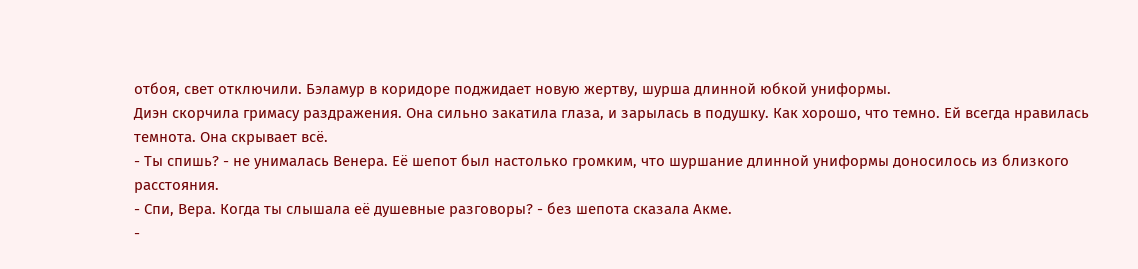отбоя, свет отключили. Бэламур в коридоре поджидает новую жертву, шурша длинной юбкой униформы.
Диэн скорчила гримасу раздражения. Она сильно закатила глаза, и зарылась в подушку. Как хорошо, что темно. Ей всегда нравилась темнота. Она скрывает всё.
- Ты спишь? - не унималась Венера. Её шепот был настолько громким, что шуршание длинной униформы доносилось из близкого расстояния.
- Спи, Вера. Когда ты слышала её душевные разговоры? - без шепота сказала Акме.
-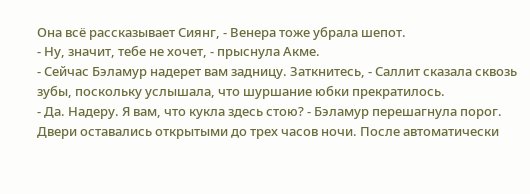Она всё рассказывает Сиянг, - Венера тоже убрала шепот.
- Ну, значит, тебе не хочет, - прыснула Акме.
- Сейчас Бэламур надерет вам задницу. Заткнитесь, - Саллит сказала сквозь зубы, поскольку услышала, что шуршание юбки прекратилось.
- Да. Надеру. Я вам, что кукла здесь стою? - Бэламур перешагнула порог.
Двери оставались открытыми до трех часов ночи. После автоматически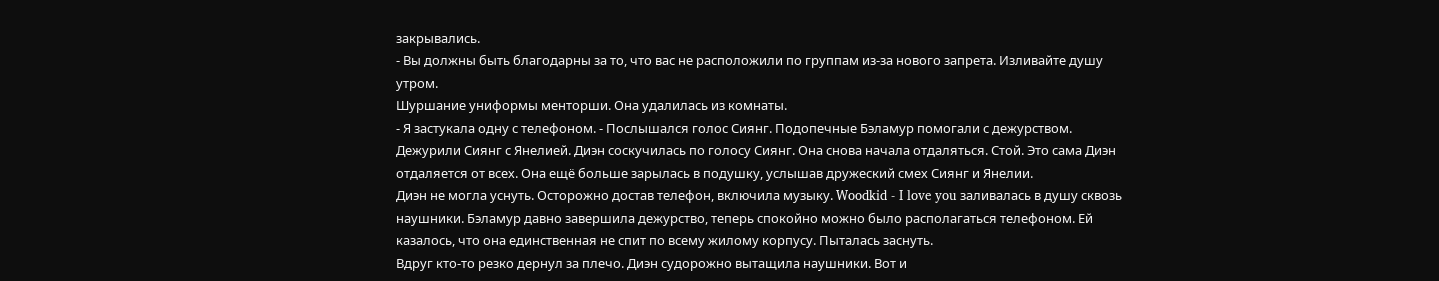закрывались.
- Вы должны быть благодарны за то, что вас не расположили по группам из-за нового запрета. Изливайте душу утром.
Шуршание униформы менторши. Она удалилась из комнаты.
- Я застукала одну с телефоном. - Послышался голос Сиянг. Подопечные Бэламур помогали с дежурством. Дежурили Сиянг с Янелией. Диэн соскучилась по голосу Сиянг. Она снова начала отдаляться. Стой. Это сама Диэн отдаляется от всех. Она ещё больше зарылась в подушку, услышав дружеский смех Сиянг и Янелии.
Диэн не могла уснуть. Осторожно достав телефон, включила музыку. Woodkid - I love you заливалась в душу сквозь наушники. Бэламур давно завершила дежурство, теперь спокойно можно было располагаться телефоном. Ей казалось, что она единственная не спит по всему жилому корпусу. Пыталась заснуть.
Вдруг кто-то резко дернул за плечо. Диэн судорожно вытащила наушники. Вот и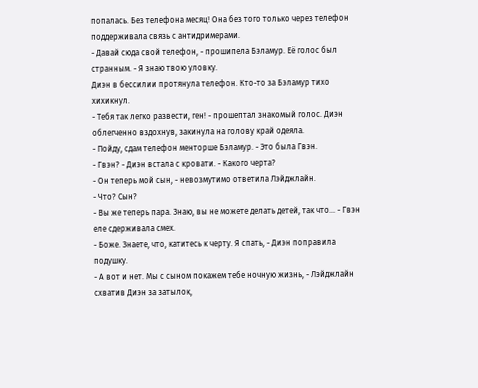попалась. Без телефона месяц! Она без того только через телефон поддерживала связь с антидримерами.
- Давай сюда свой телефон, - прошипела Бэламур. Её голос был странным. - Я знаю твою уловку.
Диэн в бессилии протянула телефон. Кто-то за Бэламур тихо хихикнул.
- Тебя так легко развести, ген! - прошептал знакомый голос. Диэн облегченно вздохнув, закинула на голову край одеяла.
- Пойду, сдам телефон менторше Бэламур. - Это была Гвэн.
- Гвэн? - Диэн встала с кровати. - Какого черта?
- Он теперь мой сын, - невозмутимо ответила Лэйджлайн.
- Что? Сын?
- Вы же теперь пара. Знаю, вы не можете делать детей, так что... - Гвэн еле сдерживала смех.
- Боже. Знаете, что, катитесь к черту. Я спать, - Диэн поправила подушку.
- А вот и нет. Мы с сыном покажем тебе ночную жизнь, - Лэйджлайн схватив Диэн за затылок,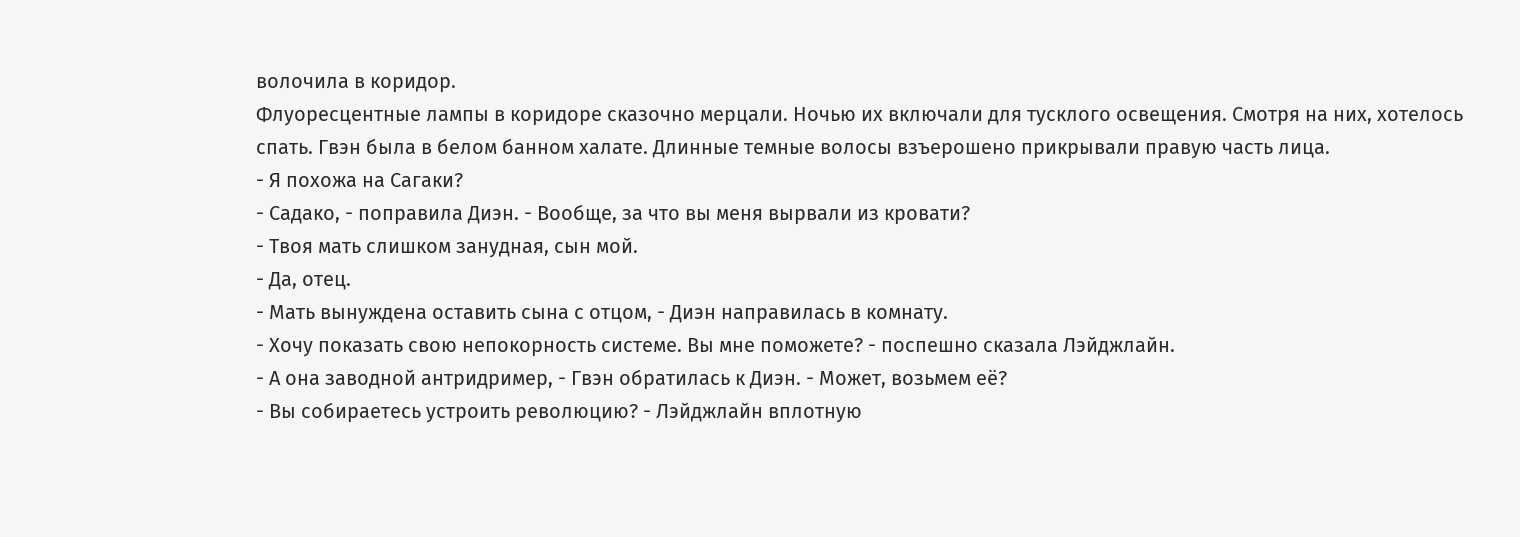волочила в коридор.
Флуоресцентные лампы в коридоре сказочно мерцали. Ночью их включали для тусклого освещения. Смотря на них, хотелось спать. Гвэн была в белом банном халате. Длинные темные волосы взъерошено прикрывали правую часть лица.
- Я похожа на Сагаки?
- Садако, - поправила Диэн. - Вообще, за что вы меня вырвали из кровати?
- Твоя мать слишком занудная, сын мой.
- Да, отец.
- Мать вынуждена оставить сына с отцом, - Диэн направилась в комнату.
- Хочу показать свою непокорность системе. Вы мне поможете? - поспешно сказала Лэйджлайн.
- А она заводной антридример, - Гвэн обратилась к Диэн. - Может, возьмем её?
- Вы собираетесь устроить революцию? - Лэйджлайн вплотную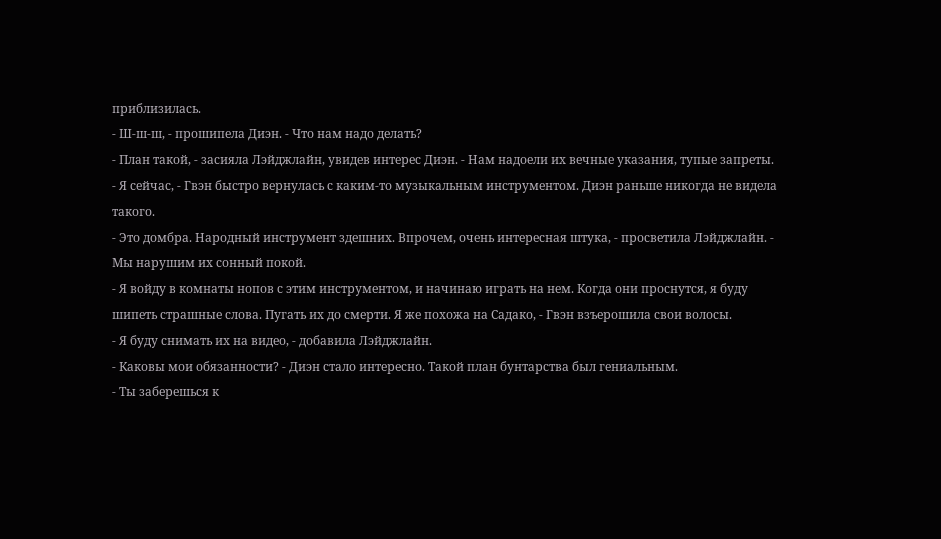приблизилась.
- Ш-ш-ш, - прошипела Диэн. - Что нам надо делать?
- План такой, - засияла Лэйджлайн, увидев интерес Диэн. - Нам надоели их вечные указания, тупые запреты.
- Я сейчас, - Гвэн быстро вернулась с каким-то музыкальным инструментом. Диэн раньше никогда не видела такого.
- Это домбра. Народный инструмент здешних. Впрочем, очень интересная штука, - просветила Лэйджлайн. - Мы нарушим их сонный покой.
- Я войду в комнаты нопов с этим инструментом, и начинаю играть на нем. Когда они проснутся, я буду шипеть страшные слова. Пугать их до смерти. Я же похожа на Садако, - Гвэн взъерошила свои волосы.
- Я буду снимать их на видео, - добавила Лэйджлайн.
- Каковы мои обязанности? - Диэн стало интересно. Такой план бунтарства был гениальным.
- Ты заберешься к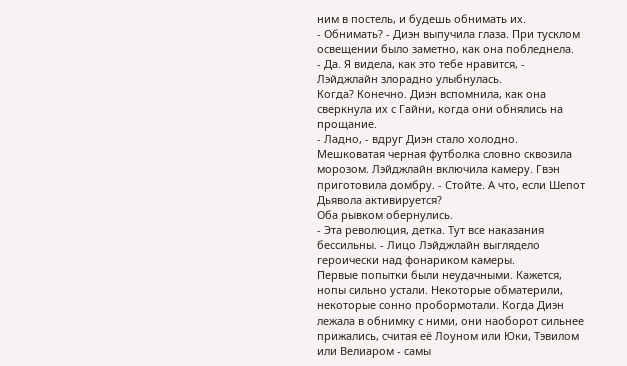ним в постель, и будешь обнимать их.
- Обнимать? - Диэн выпучила глаза. При тусклом освещении было заметно, как она побледнела.
- Да. Я видела, как это тебе нравится, - Лэйджлайн злорадно улыбнулась.
Когда? Конечно. Диэн вспомнила, как она сверкнула их с Гайни, когда они обнялись на прощание.
- Ладно, - вдруг Диэн стало холодно. Мешковатая черная футболка словно сквозила морозом. Лэйджлайн включила камеру. Гвэн приготовила домбру. - Стойте. А что, если Шепот Дьявола активируется?
Оба рывком обернулись.
- Эта революция, детка. Тут все наказания бессильны. - Лицо Лэйджлайн выглядело героически над фонариком камеры.
Первые попытки были неудачными. Кажется, нопы сильно устали. Некоторые обматерили, некоторые сонно пробормотали. Когда Диэн лежала в обнимку с ними, они наоборот сильнее прижались, считая её Лоуном или Юки, Тэвилом или Велиаром - самы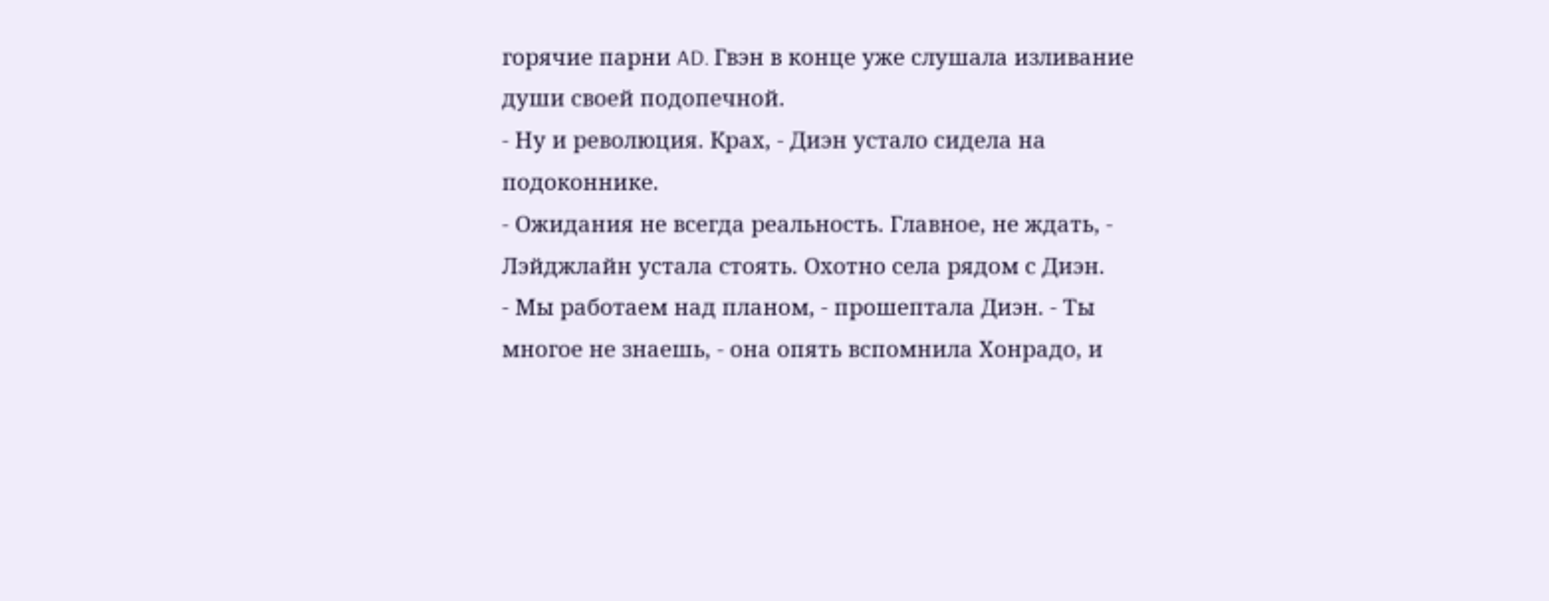горячие парни AD. Гвэн в конце уже слушала изливание души своей подопечной.
- Ну и революция. Крах, - Диэн устало сидела на подоконнике.
- Ожидания не всегда реальность. Главное, не ждать, - Лэйджлайн устала стоять. Охотно села рядом с Диэн.
- Мы работаем над планом, - прошептала Диэн. - Ты многое не знаешь, - она опять вспомнила Хонрадо, и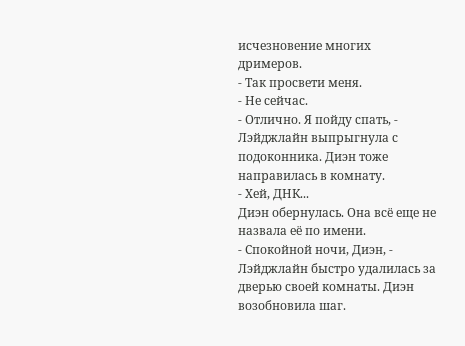исчезновение многих дримеров.
- Так просвети меня.
- Не сейчас.
- Отлично. Я пойду спать, - Лэйджлайн выпрыгнула с подоконника. Диэн тоже направилась в комнату.
- Хей, ДНК...
Диэн обернулась. Она всё еще не назвала её по имени.
- Спокойной ночи, Диэн, - Лэйджлайн быстро удалилась за дверью своей комнаты. Диэн возобновила шаг.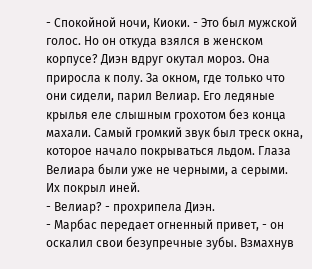- Спокойной ночи, Киоки. - Это был мужской голос. Но он откуда взялся в женском корпусе? Диэн вдруг окутал мороз. Она приросла к полу. За окном, где только что они сидели, парил Велиар. Его ледяные крылья еле слышным грохотом без конца махали. Самый громкий звук был треск окна, которое начало покрываться льдом. Глаза Велиара были уже не черными, а серыми. Их покрыл иней.
- Велиар? - прохрипела Диэн.
- Марбас передает огненный привет, - он оскалил свои безупречные зубы. Взмахнув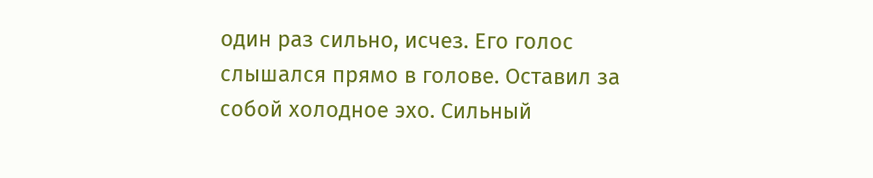один раз сильно, исчез. Его голос слышался прямо в голове. Оставил за собой холодное эхо. Сильный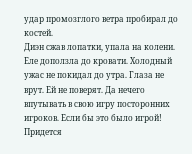удар промозглого ветра пробирал до костей.
Диэн сжав лопатки, упала на колени. Еле доползла до кровати. Холодный ужас не покидал до утра. Глаза не врут. Ей не поверят. Да нечего впутывать в свою игру посторонних игроков. Если бы это было игрой! Придется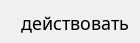действовать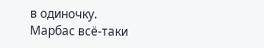в одиночку.
Марбас всё-таки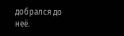добрался до неё.